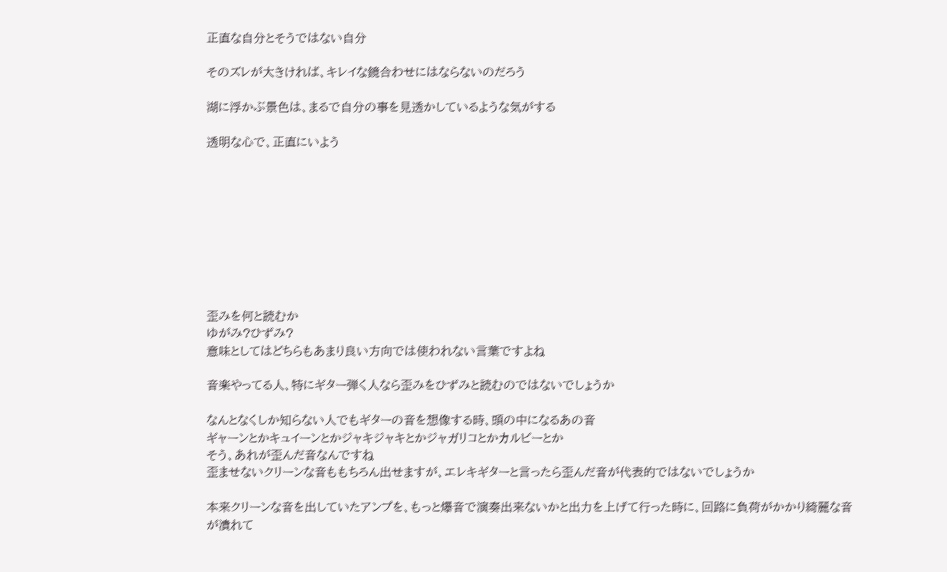正直な自分とそうではない自分

そのズレが大きければ、キレイな鏡合わせにはならないのだろう

湖に浮かぶ景色は、まるで自分の事を見透かしているような気がする

透明な心で、正直にいよう









歪みを何と読むか
ゆがみ?ひずみ?
意味としてはどちらもあまり良い方向では使われない言葉ですよね

音楽やってる人、特にギター弾く人なら歪みをひずみと読むのではないでしょうか

なんとなくしか知らない人でもギターの音を想像する時、頭の中になるあの音
ギャーンとかキュイーンとかジャキジャキとかジャガリコとかカルビーとか
そう、あれが歪んだ音なんですね
歪ませないクリーンな音ももちろん出せますが、エレキギターと言ったら歪んだ音が代表的ではないでしょうか

本来クリーンな音を出していたアンプを、もっと爆音で演奏出来ないかと出力を上げて行った時に、回路に負荷がかかり綺麗な音が潰れて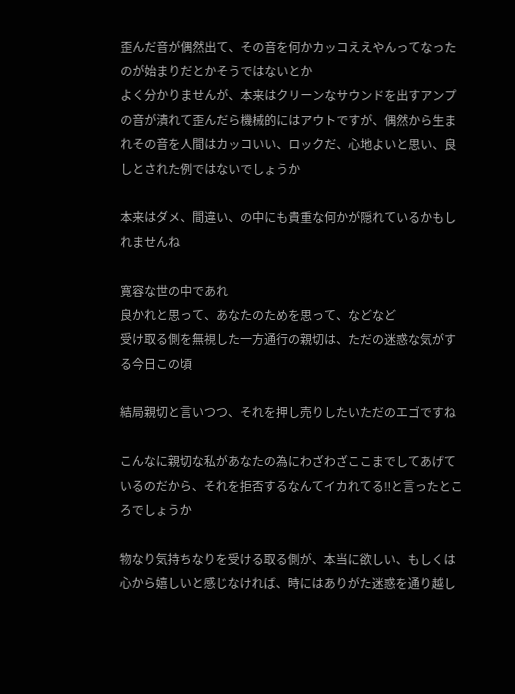歪んだ音が偶然出て、その音を何かカッコええやんってなったのが始まりだとかそうではないとか
よく分かりませんが、本来はクリーンなサウンドを出すアンプの音が潰れて歪んだら機械的にはアウトですが、偶然から生まれその音を人間はカッコいい、ロックだ、心地よいと思い、良しとされた例ではないでしょうか

本来はダメ、間違い、の中にも貴重な何かが隠れているかもしれませんね

寛容な世の中であれ
良かれと思って、あなたのためを思って、などなど
受け取る側を無視した一方通行の親切は、ただの迷惑な気がする今日この頃

結局親切と言いつつ、それを押し売りしたいただのエゴですね

こんなに親切な私があなたの為にわざわざここまでしてあげているのだから、それを拒否するなんてイカれてる‼と言ったところでしょうか

物なり気持ちなりを受ける取る側が、本当に欲しい、もしくは心から嬉しいと感じなければ、時にはありがた迷惑を通り越し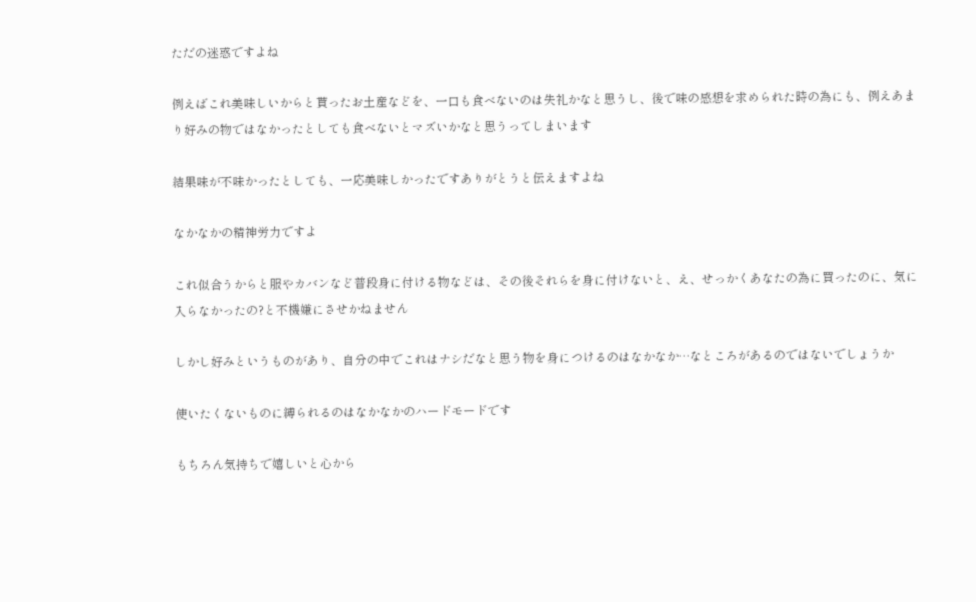ただの迷惑ですよね

例えばこれ美味しいからと貰ったお土産などを、一口も食べないのは失礼かなと思うし、後で味の感想を求められた時の為にも、例えあまり好みの物ではなかったとしても食べないとマズいかなと思うってしまいます

結果味が不味かったとしても、一応美味しかったですありがとうと伝えますよね

なかなかの精神労力ですよ

これ似合うからと服やカバンなど普段身に付ける物などは、その後それらを身に付けないと、え、せっかくあなたの為に買ったのに、気に入らなかったの?と不機嫌にさせかねません

しかし好みというものがあり、自分の中でこれはナシだなと思う物を身につけるのはなかなか…なところがあるのではないでしょうか

使いたくないものに縛られるのはなかなかのハードモードです

もちろん気持ちで嬉しいと心から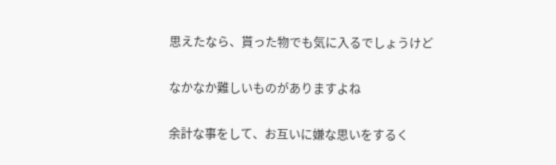思えたなら、貰った物でも気に入るでしょうけど

なかなか難しいものがありますよね

余計な事をして、お互いに嫌な思いをするく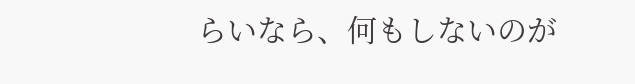らいなら、何もしないのが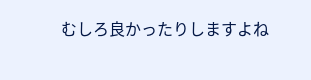むしろ良かったりしますよね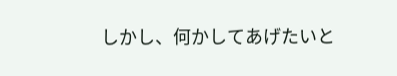しかし、何かしてあげたいと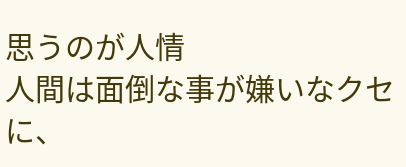思うのが人情
人間は面倒な事が嫌いなクセに、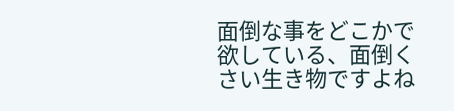面倒な事をどこかで欲している、面倒くさい生き物ですよね